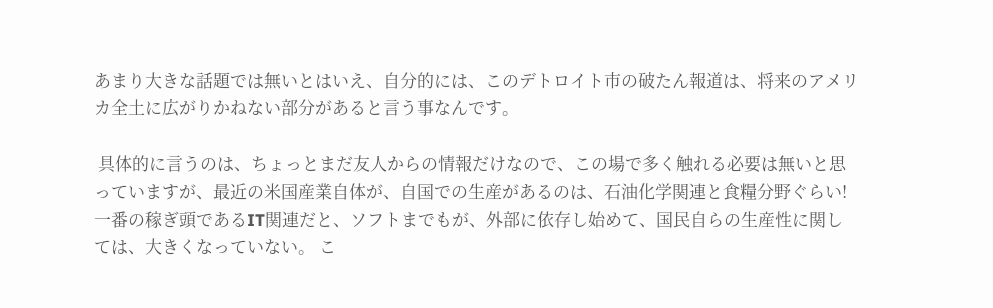あまり大きな話題では無いとはいえ、自分的には、このデトロイト市の破たん報道は、将来のアメリカ全土に広がりかねない部分があると言う事なんです。

 具体的に言うのは、ちょっとまだ友人からの情報だけなので、この場で多く触れる必要は無いと思っていますが、最近の米国産業自体が、自国での生産があるのは、石油化学関連と食糧分野ぐらい! 一番の稼ぎ頭であるIT関連だと、ソフトまでもが、外部に依存し始めて、国民自らの生産性に関しては、大きくなっていない。 こ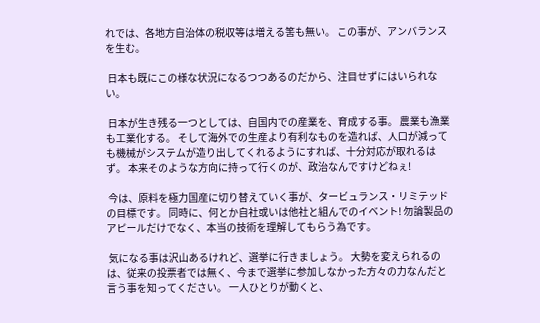れでは、各地方自治体の税収等は増える筈も無い。 この事が、アンバランスを生む。

 日本も既にこの様な状況になるつつあるのだから、注目せずにはいられない。

 日本が生き残る一つとしては、自国内での産業を、育成する事。 農業も漁業も工業化する。 そして海外での生産より有利なものを造れば、人口が減っても機械がシステムが造り出してくれるようにすれば、十分対応が取れるはず。 本来そのような方向に持って行くのが、政治なんですけどねぇ!

 今は、原料を極力国産に切り替えていく事が、タービュランス・リミテッドの目標です。 同時に、何とか自社或いは他社と組んでのイベント! 勿論製品のアピールだけでなく、本当の技術を理解してもらう為です。

 気になる事は沢山あるけれど、選挙に行きましょう。 大勢を変えられるのは、従来の投票者では無く、今まで選挙に参加しなかった方々の力なんだと言う事を知ってください。 一人ひとりが動くと、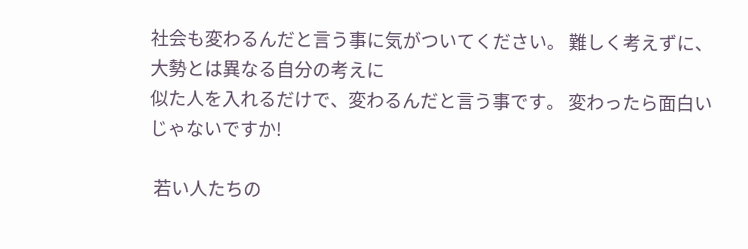社会も変わるんだと言う事に気がついてください。 難しく考えずに、大勢とは異なる自分の考えに
似た人を入れるだけで、変わるんだと言う事です。 変わったら面白いじゃないですか!

 若い人たちの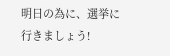明日の為に、選挙に行きましょう!